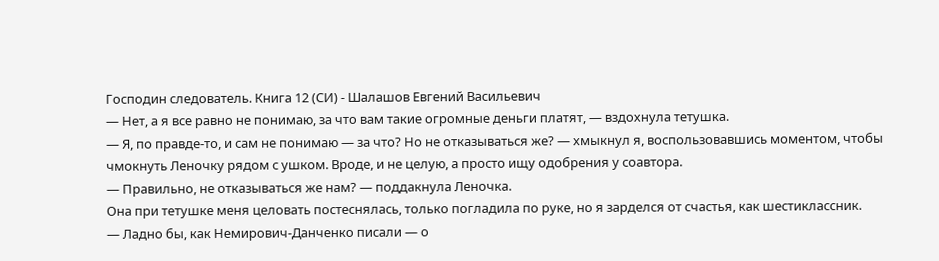Господин следователь. Книга 12 (СИ) - Шалашов Евгений Васильевич
— Нет, а я все равно не понимаю, за что вам такие огромные деньги платят, — вздохнула тетушка.
— Я, по правде-то, и сам не понимаю — за что? Но не отказываться же? — хмыкнул я, воспользовавшись моментом, чтобы чмокнуть Леночку рядом с ушком. Вроде, и не целую, а просто ищу одобрения у соавтора.
— Правильно, не отказываться же нам? — поддакнула Леночка.
Она при тетушке меня целовать постеснялась, только погладила по руке, но я зарделся от счастья, как шестиклассник.
— Ладно бы, как Немирович-Данченко писали — о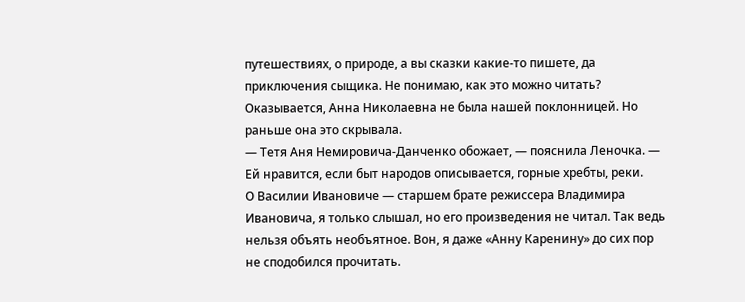путешествиях, о природе, а вы сказки какие-то пишете, да приключения сыщика. Не понимаю, как это можно читать?
Оказывается, Анна Николаевна не была нашей поклонницей. Но раньше она это скрывала.
— Тетя Аня Немировича-Данченко обожает, — пояснила Леночка. — Ей нравится, если быт народов описывается, горные хребты, реки.
О Василии Ивановиче — старшем брате режиссера Владимира Ивановича, я только слышал, но его произведения не читал. Так ведь нельзя объять необъятное. Вон, я даже «Анну Каренину» до сих пор не сподобился прочитать.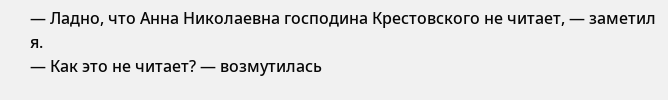— Ладно, что Анна Николаевна господина Крестовского не читает, — заметил я.
— Как это не читает? — возмутилась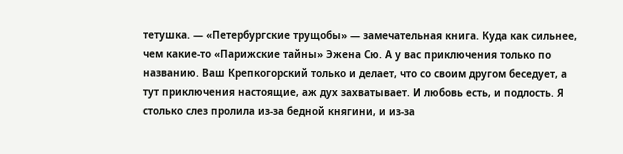тетушка. — «Петербургские трущобы» — замечательная книга. Куда как сильнее, чем какие-то «Парижские тайны» Эжена Сю. А у вас приключения только по названию. Ваш Крепкогорский только и делает, что со своим другом беседует, а тут приключения настоящие, аж дух захватывает. И любовь есть, и подлость. Я столько слез пролила из-за бедной княгини, и из-за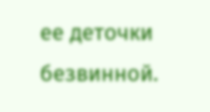ее деточки безвинной.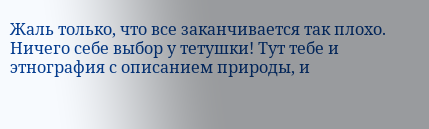Жаль только, что все заканчивается так плохо.
Ничего себе выбор у тетушки! Тут тебе и этнография с описанием природы, и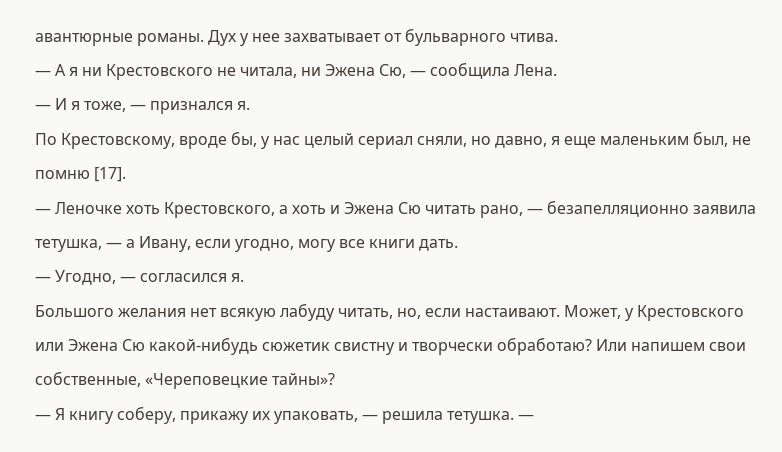авантюрные романы. Дух у нее захватывает от бульварного чтива.
— А я ни Крестовского не читала, ни Эжена Сю, — сообщила Лена.
— И я тоже, — признался я.
По Крестовскому, вроде бы, у нас целый сериал сняли, но давно, я еще маленьким был, не помню [17].
— Леночке хоть Крестовского, а хоть и Эжена Сю читать рано, — безапелляционно заявила тетушка, — а Ивану, если угодно, могу все книги дать.
— Угодно, — согласился я.
Большого желания нет всякую лабуду читать, но, если настаивают. Может, у Крестовского или Эжена Сю какой-нибудь сюжетик свистну и творчески обработаю? Или напишем свои собственные, «Череповецкие тайны»?
— Я книгу соберу, прикажу их упаковать, — решила тетушка. —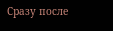Сразу после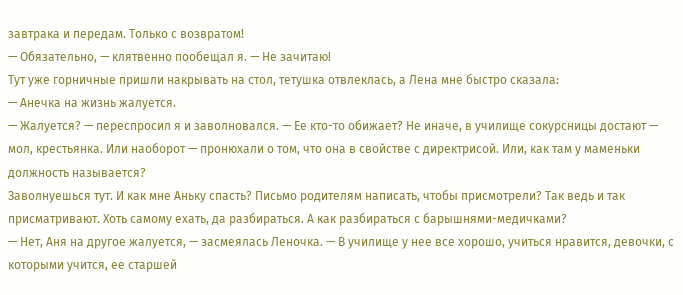завтрака и передам. Только с возвратом!
— Обязательно, — клятвенно пообещал я. — Не зачитаю!
Тут уже горничные пришли накрывать на стол, тетушка отвлеклась, а Лена мне быстро сказала:
— Анечка на жизнь жалуется.
— Жалуется? — переспросил я и заволновался. — Ее кто-то обижает? Не иначе, в училище сокурсницы достают — мол, крестьянка. Или наоборот — пронюхали о том, что она в свойстве с директрисой. Или, как там у маменьки должность называется?
Заволнуешься тут. И как мне Аньку спасть? Письмо родителям написать, чтобы присмотрели? Так ведь и так присматривают. Хоть самому ехать, да разбираться. А как разбираться с барышнями-медичками?
— Нет, Аня на другое жалуется, — засмеялась Леночка. — В училище у нее все хорошо, учиться нравится, девочки, с которыми учится, ее старшей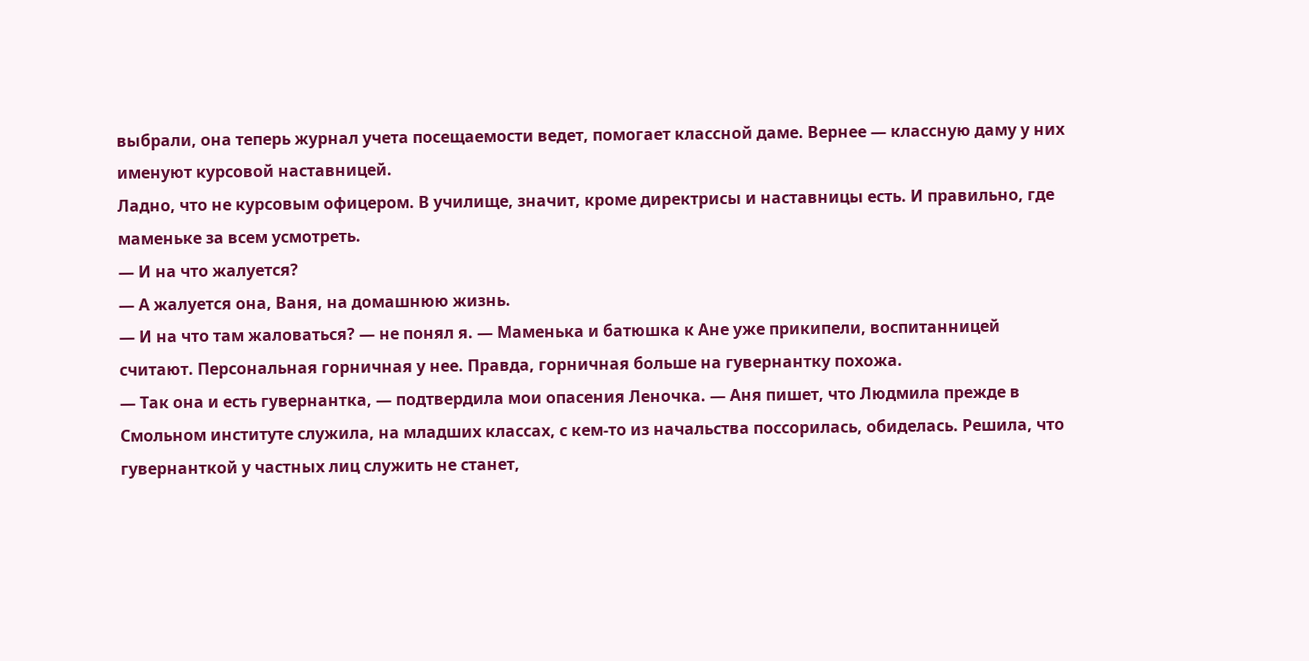выбрали, она теперь журнал учета посещаемости ведет, помогает классной даме. Вернее — классную даму у них именуют курсовой наставницей.
Ладно, что не курсовым офицером. В училище, значит, кроме директрисы и наставницы есть. И правильно, где маменьке за всем усмотреть.
— И на что жалуется?
— А жалуется она, Ваня, на домашнюю жизнь.
— И на что там жаловаться? — не понял я. — Маменька и батюшка к Ане уже прикипели, воспитанницей считают. Персональная горничная у нее. Правда, горничная больше на гувернантку похожа.
— Так она и есть гувернантка, — подтвердила мои опасения Леночка. — Аня пишет, что Людмила прежде в Смольном институте служила, на младших классах, с кем-то из начальства поссорилась, обиделась. Решила, что гувернанткой у частных лиц служить не станет,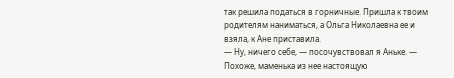так решила податься в горничные. Пришла к твоим родителям наниматься, а Ольга Николаевна ее и взяла, к Ане приставила.
— Ну, ничего себе, — посочувствовал я Аньке. — Похоже, маменька из нее настоящую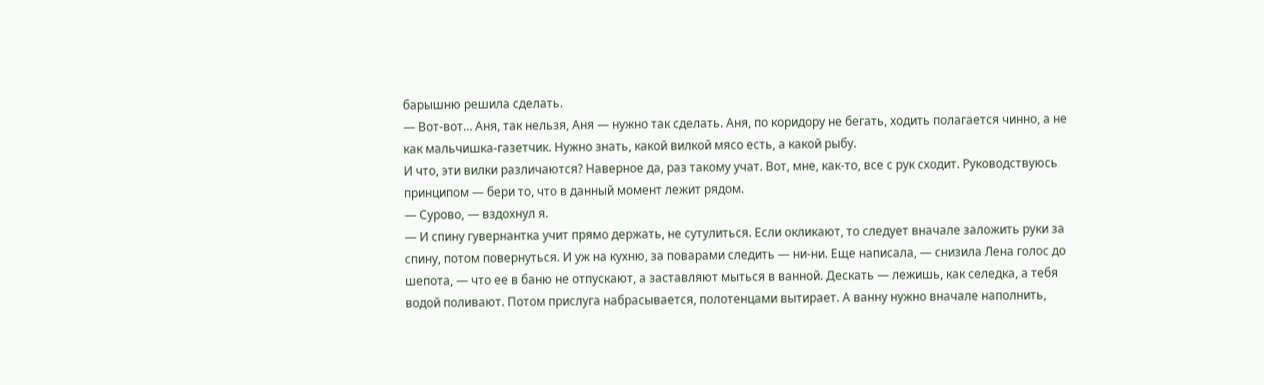барышню решила сделать.
— Вот-вот… Аня, так нельзя, Аня — нужно так сделать. Аня, по коридору не бегать, ходить полагается чинно, а не как мальчишка-газетчик. Нужно знать, какой вилкой мясо есть, а какой рыбу.
И что, эти вилки различаются? Наверное да, раз такому учат. Вот, мне, как-то, все с рук сходит. Руководствуюсь принципом — бери то, что в данный момент лежит рядом.
— Сурово, — вздохнул я.
— И спину гувернантка учит прямо держать, не сутулиться. Если окликают, то следует вначале заложить руки за спину, потом повернуться. И уж на кухню, за поварами следить — ни-ни. Еще написала, — снизила Лена голос до шепота, — что ее в баню не отпускают, а заставляют мыться в ванной. Дескать — лежишь, как селедка, а тебя водой поливают. Потом прислуга набрасывается, полотенцами вытирает. А ванну нужно вначале наполнить,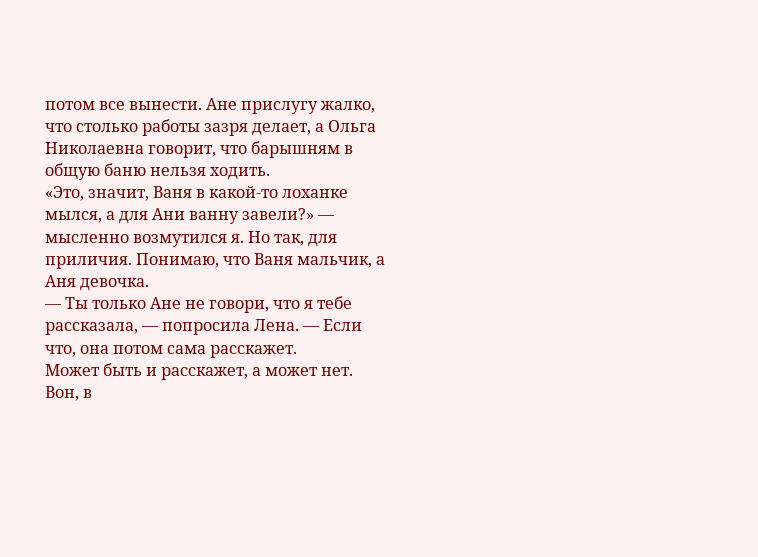потом все вынести. Ане прислугу жалко, что столько работы зазря делает, а Ольга Николаевна говорит, что барышням в общую баню нельзя ходить.
«Это, значит, Ваня в какой-то лоханке мылся, а для Ани ванну завели?» — мысленно возмутился я. Но так, для приличия. Понимаю, что Ваня мальчик, а Аня девочка.
— Ты только Ане не говори, что я тебе рассказала, — попросила Лена. — Если что, она потом сама расскажет.
Может быть и расскажет, а может нет. Вон, в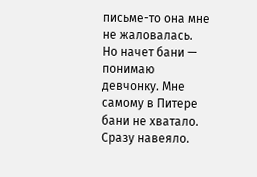письме-то она мне не жаловалась. Но начет бани — понимаю девчонку. Мне самому в Питере бани не хватало.
Сразу навеяло.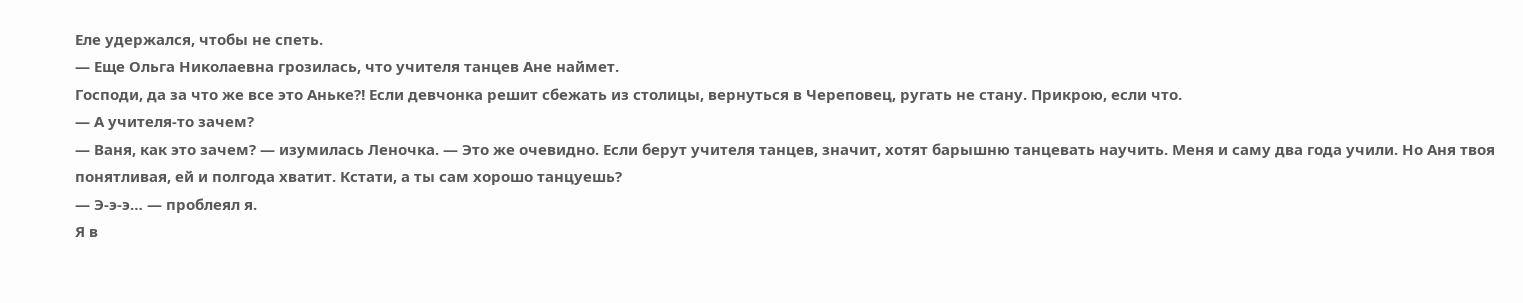Еле удержался, чтобы не спеть.
— Еще Ольга Николаевна грозилась, что учителя танцев Ане наймет.
Господи, да за что же все это Аньке⁈ Если девчонка решит сбежать из столицы, вернуться в Череповец, ругать не стану. Прикрою, если что.
— А учителя-то зачем?
— Ваня, как это зачем? — изумилась Леночка. — Это же очевидно. Если берут учителя танцев, значит, хотят барышню танцевать научить. Меня и саму два года учили. Но Аня твоя понятливая, ей и полгода хватит. Кстати, а ты сам хорошо танцуешь?
— Э-э-э… — проблеял я.
Я в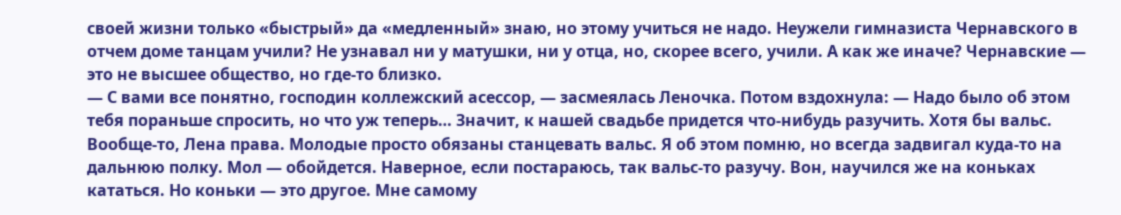своей жизни только «быстрый» да «медленный» знаю, но этому учиться не надо. Неужели гимназиста Чернавского в отчем доме танцам учили? Не узнавал ни у матушки, ни у отца, но, скорее всего, учили. А как же иначе? Чернавские — это не высшее общество, но где-то близко.
— С вами все понятно, господин коллежский асессор, — засмеялась Леночка. Потом вздохнула: — Надо было об этом тебя пораньше спросить, но что уж теперь… Значит, к нашей свадьбе придется что-нибудь разучить. Хотя бы вальс.
Вообще-то, Лена права. Молодые просто обязаны станцевать вальс. Я об этом помню, но всегда задвигал куда-то на дальнюю полку. Мол — обойдется. Наверное, если постараюсь, так вальс-то разучу. Вон, научился же на коньках кататься. Но коньки — это другое. Мне самому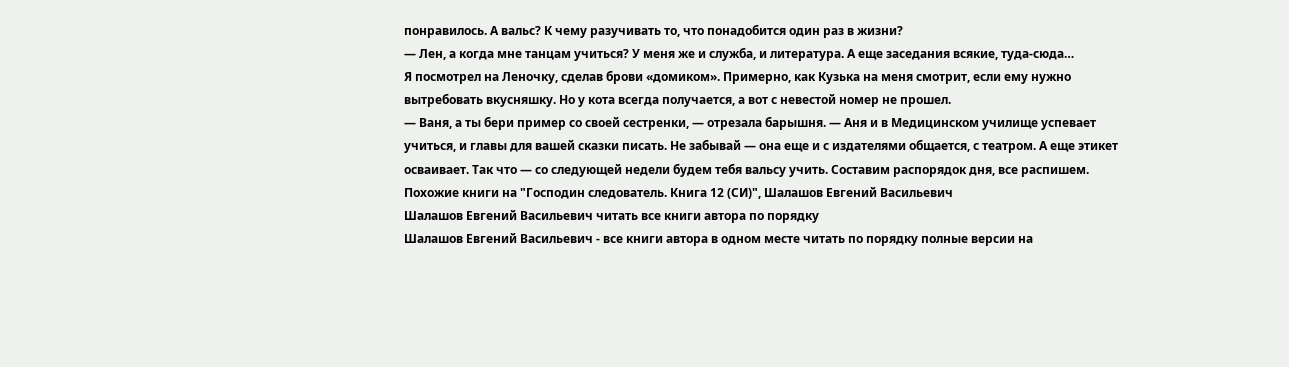понравилось. А вальс? К чему разучивать то, что понадобится один раз в жизни?
— Лен, а когда мне танцам учиться? У меня же и служба, и литература. А еще заседания всякие, туда-сюда…
Я посмотрел на Леночку, сделав брови «домиком». Примерно, как Кузька на меня смотрит, если ему нужно вытребовать вкусняшку. Но у кота всегда получается, а вот с невестой номер не прошел.
— Ваня, а ты бери пример со своей сестренки, — отрезала барышня. — Аня и в Медицинском училище успевает учиться, и главы для вашей сказки писать. Не забывай — она еще и с издателями общается, с театром. А еще этикет осваивает. Так что — со следующей недели будем тебя вальсу учить. Составим распорядок дня, все распишем.
Похожие книги на "Господин следователь. Книга 12 (СИ)", Шалашов Евгений Васильевич
Шалашов Евгений Васильевич читать все книги автора по порядку
Шалашов Евгений Васильевич - все книги автора в одном месте читать по порядку полные версии на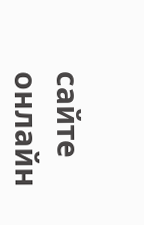сайте онлайн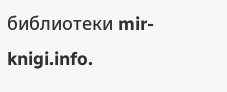библиотеки mir-knigi.info.